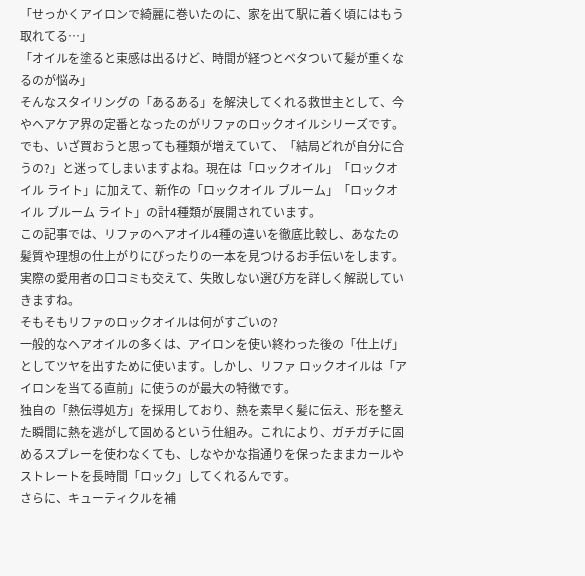「せっかくアイロンで綺麗に巻いたのに、家を出て駅に着く頃にはもう取れてる…」
「オイルを塗ると束感は出るけど、時間が経つとベタついて髪が重くなるのが悩み」
そんなスタイリングの「あるある」を解決してくれる救世主として、今やヘアケア界の定番となったのがリファのロックオイルシリーズです。
でも、いざ買おうと思っても種類が増えていて、「結局どれが自分に合うの?」と迷ってしまいますよね。現在は「ロックオイル」「ロックオイル ライト」に加えて、新作の「ロックオイル ブルーム」「ロックオイル ブルーム ライト」の計4種類が展開されています。
この記事では、リファのヘアオイル4種の違いを徹底比較し、あなたの髪質や理想の仕上がりにぴったりの一本を見つけるお手伝いをします。実際の愛用者の口コミも交えて、失敗しない選び方を詳しく解説していきますね。
そもそもリファのロックオイルは何がすごいの?
一般的なヘアオイルの多くは、アイロンを使い終わった後の「仕上げ」としてツヤを出すために使います。しかし、リファ ロックオイルは「アイロンを当てる直前」に使うのが最大の特徴です。
独自の「熱伝導処方」を採用しており、熱を素早く髪に伝え、形を整えた瞬間に熱を逃がして固めるという仕組み。これにより、ガチガチに固めるスプレーを使わなくても、しなやかな指通りを保ったままカールやストレートを長時間「ロック」してくれるんです。
さらに、キューティクルを補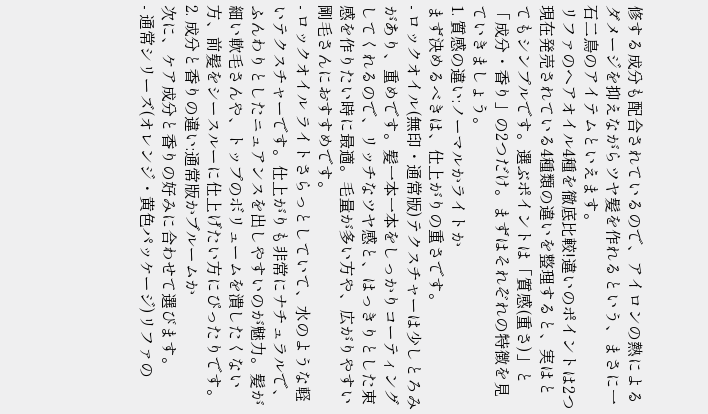修する成分も配合されているので、アイロンの熱によるダメージを抑えながらツヤ髪を作れるという、まさに一石二鳥のアイテムといえます。
リファのヘアオイル4種を徹底比較!違いのポイントは2つ
現在発売されている4種類の違いを整理すると、実はとてもシンプルです。選ぶポイントは「質感(重さ)」と「成分・香り」の2つだけ。まずはそれぞれの特徴を見ていきましょう。
1. 質感の違い:ノーマルかライトか
まず決めるべきは、仕上がりの重さです。
- ロックオイル(無印・通常版)テクスチャーは少しとろみがあり、重めです。髪一本一本をしっかりコーティングしてくれるので、リッチなツヤ感と、はっきりとした束感を作りたい時に最適。毛量が多い方や、広がりやすい剛毛さんにおすすめです。
- ロックオイル ライトさらっとしていて、水のような軽いテクスチャーです。仕上がりも非常にナチュラルで、ふんわりとしたニュアンスを出しやすいのが魅力。髪が細い軟毛さんや、トップのボリュームを潰したくない方、前髪をシースルーに仕上げたい方にぴったりです。
2. 成分と香りの違い:通常版かブルームか
次に、ケア成分と香りの好みに合わせて選びます。
- 通常シリーズ(オレンジ・黄色パッケージ)リファの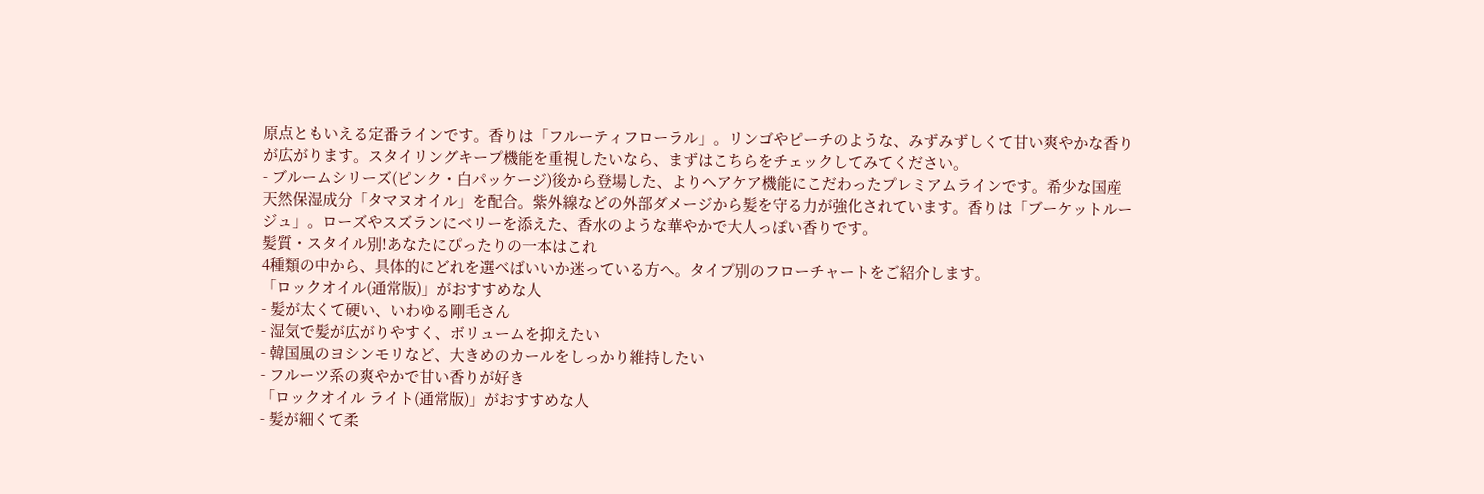原点ともいえる定番ラインです。香りは「フルーティフローラル」。リンゴやピーチのような、みずみずしくて甘い爽やかな香りが広がります。スタイリングキープ機能を重視したいなら、まずはこちらをチェックしてみてください。
- ブルームシリーズ(ピンク・白パッケージ)後から登場した、よりヘアケア機能にこだわったプレミアムラインです。希少な国産天然保湿成分「タマヌオイル」を配合。紫外線などの外部ダメージから髪を守る力が強化されています。香りは「ブーケットルージュ」。ローズやスズランにベリーを添えた、香水のような華やかで大人っぽい香りです。
髪質・スタイル別!あなたにぴったりの一本はこれ
4種類の中から、具体的にどれを選べばいいか迷っている方へ。タイプ別のフローチャートをご紹介します。
「ロックオイル(通常版)」がおすすめな人
- 髪が太くて硬い、いわゆる剛毛さん
- 湿気で髪が広がりやすく、ボリュームを抑えたい
- 韓国風のヨシンモリなど、大きめのカールをしっかり維持したい
- フルーツ系の爽やかで甘い香りが好き
「ロックオイル ライト(通常版)」がおすすめな人
- 髪が細くて柔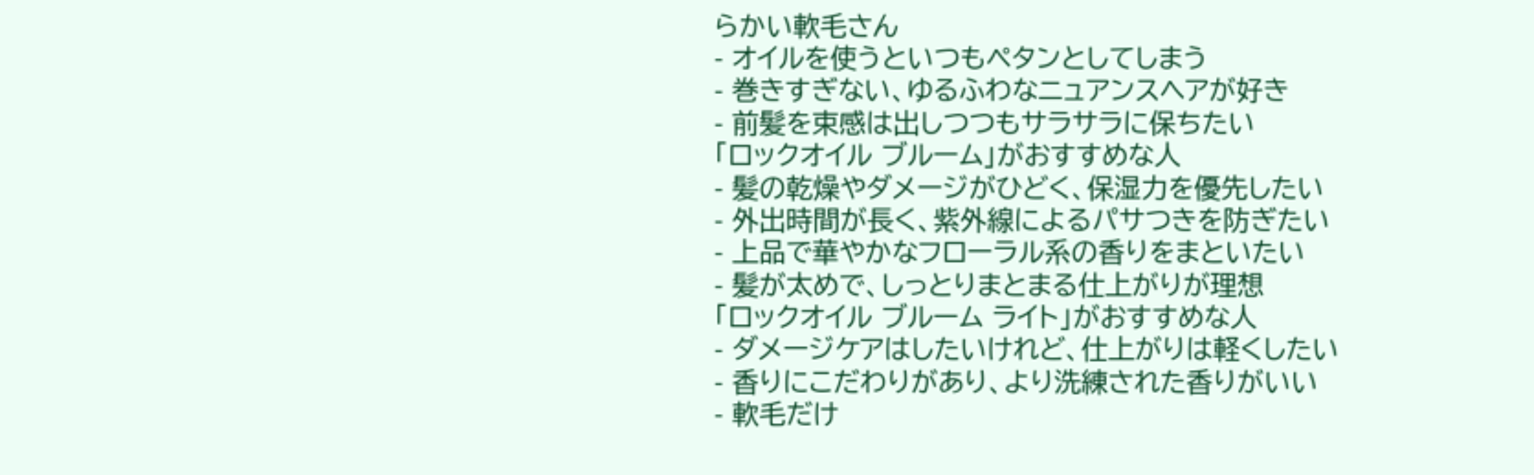らかい軟毛さん
- オイルを使うといつもペタンとしてしまう
- 巻きすぎない、ゆるふわなニュアンスヘアが好き
- 前髪を束感は出しつつもサラサラに保ちたい
「ロックオイル ブルーム」がおすすめな人
- 髪の乾燥やダメージがひどく、保湿力を優先したい
- 外出時間が長く、紫外線によるパサつきを防ぎたい
- 上品で華やかなフローラル系の香りをまといたい
- 髪が太めで、しっとりまとまる仕上がりが理想
「ロックオイル ブルーム ライト」がおすすめな人
- ダメージケアはしたいけれど、仕上がりは軽くしたい
- 香りにこだわりがあり、より洗練された香りがいい
- 軟毛だけ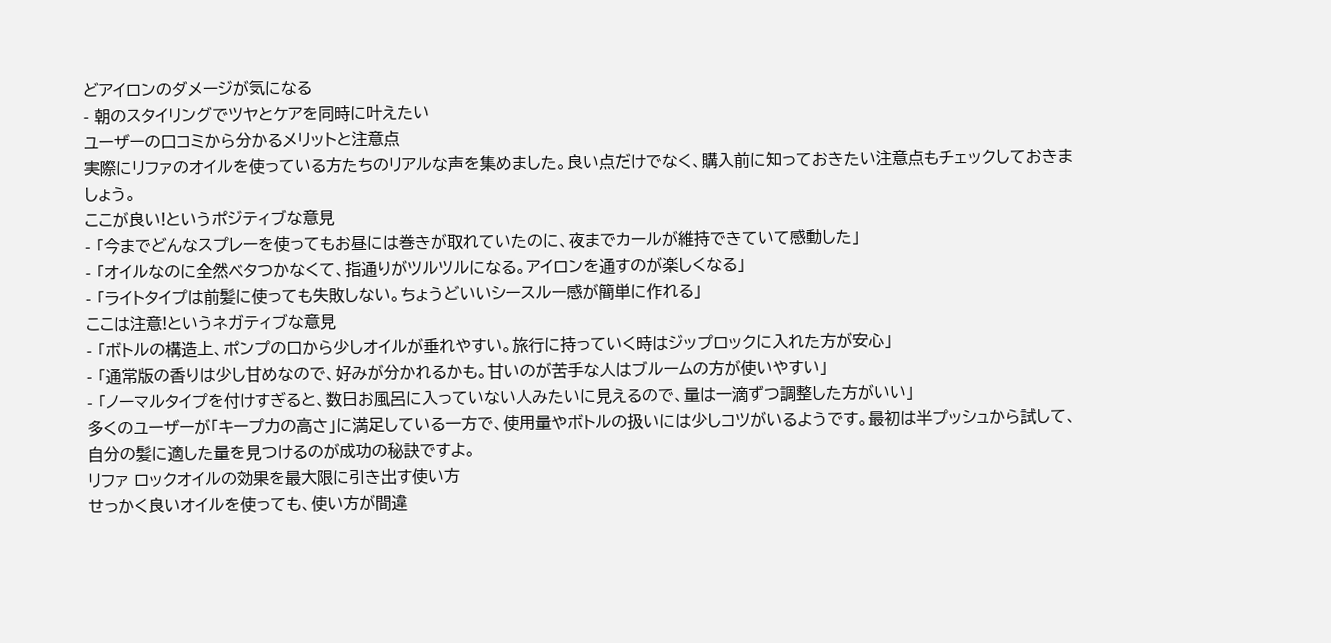どアイロンのダメージが気になる
- 朝のスタイリングでツヤとケアを同時に叶えたい
ユーザーの口コミから分かるメリットと注意点
実際にリファのオイルを使っている方たちのリアルな声を集めました。良い点だけでなく、購入前に知っておきたい注意点もチェックしておきましょう。
ここが良い!というポジティブな意見
- 「今までどんなスプレーを使ってもお昼には巻きが取れていたのに、夜までカールが維持できていて感動した」
- 「オイルなのに全然ベタつかなくて、指通りがツルツルになる。アイロンを通すのが楽しくなる」
- 「ライトタイプは前髪に使っても失敗しない。ちょうどいいシースルー感が簡単に作れる」
ここは注意!というネガティブな意見
- 「ボトルの構造上、ポンプの口から少しオイルが垂れやすい。旅行に持っていく時はジップロックに入れた方が安心」
- 「通常版の香りは少し甘めなので、好みが分かれるかも。甘いのが苦手な人はブルームの方が使いやすい」
- 「ノーマルタイプを付けすぎると、数日お風呂に入っていない人みたいに見えるので、量は一滴ずつ調整した方がいい」
多くのユーザーが「キープ力の高さ」に満足している一方で、使用量やボトルの扱いには少しコツがいるようです。最初は半プッシュから試して、自分の髪に適した量を見つけるのが成功の秘訣ですよ。
リファ ロックオイルの効果を最大限に引き出す使い方
せっかく良いオイルを使っても、使い方が間違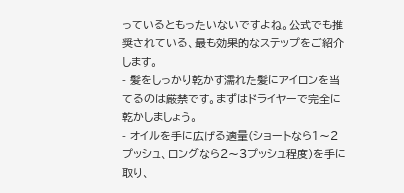っているともったいないですよね。公式でも推奨されている、最も効果的なステップをご紹介します。
- 髪をしっかり乾かす濡れた髪にアイロンを当てるのは厳禁です。まずはドライヤーで完全に乾かしましょう。
- オイルを手に広げる適量(ショートなら1〜2プッシュ、ロングなら2〜3プッシュ程度)を手に取り、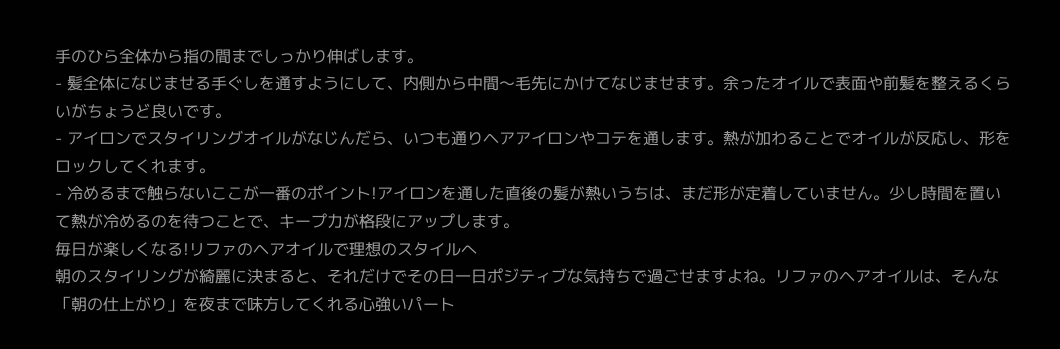手のひら全体から指の間までしっかり伸ばします。
- 髪全体になじませる手ぐしを通すようにして、内側から中間〜毛先にかけてなじませます。余ったオイルで表面や前髪を整えるくらいがちょうど良いです。
- アイロンでスタイリングオイルがなじんだら、いつも通りヘアアイロンやコテを通します。熱が加わることでオイルが反応し、形をロックしてくれます。
- 冷めるまで触らないここが一番のポイント!アイロンを通した直後の髪が熱いうちは、まだ形が定着していません。少し時間を置いて熱が冷めるのを待つことで、キープ力が格段にアップします。
毎日が楽しくなる!リファのヘアオイルで理想のスタイルへ
朝のスタイリングが綺麗に決まると、それだけでその日一日ポジティブな気持ちで過ごせますよね。リファのヘアオイルは、そんな「朝の仕上がり」を夜まで味方してくれる心強いパート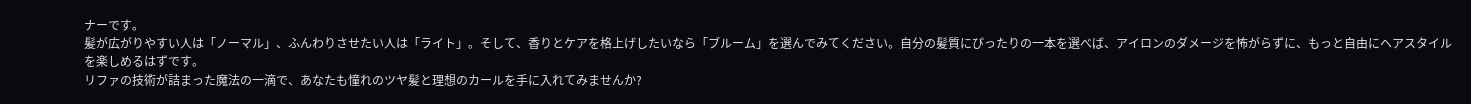ナーです。
髪が広がりやすい人は「ノーマル」、ふんわりさせたい人は「ライト」。そして、香りとケアを格上げしたいなら「ブルーム」を選んでみてください。自分の髪質にぴったりの一本を選べば、アイロンのダメージを怖がらずに、もっと自由にヘアスタイルを楽しめるはずです。
リファの技術が詰まった魔法の一滴で、あなたも憧れのツヤ髪と理想のカールを手に入れてみませんか?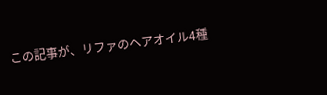この記事が、リファのヘアオイル4種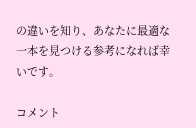の違いを知り、あなたに最適な一本を見つける参考になれば幸いです。

コメント